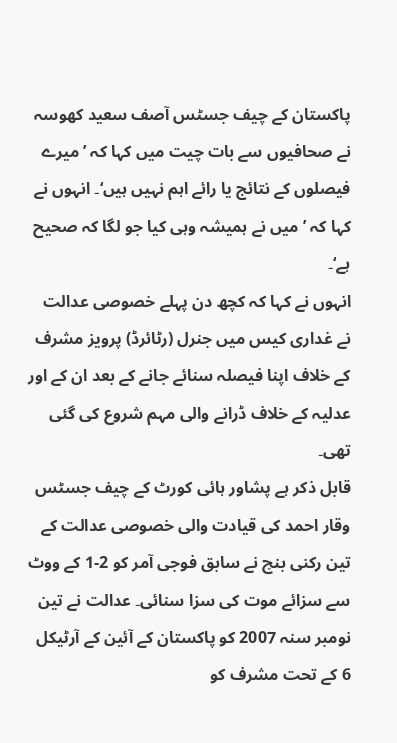پاکستان کے چیف جسٹس آصف سعید کھوسہ نے صحافیوں سے بات چیت میں کہا کہ ’میرے فیصلوں کے نتائج یا رائے اہم نہیں ہیں‘۔ انہوں نے کہا کہ ’میں نے ہمیشہ وہی کیا جو لگا کہ صحیح ہے‘۔
انہوں نے کہا کہ کچھ دن پہلے خصوصی عدالت نے غداری کیس میں جنرل (رٹائرڈ) پرویز مشرف کے خلاف اپنا فیصلہ سنائے جانے کے بعد ان کے اور عدلیہ کے خلاف ڈرانے والی مہم شروع کی گئی تھی۔
قابل ذکر ہے پشاور ہائی کورٹ کے چیف جسٹس وقار احمد کی قیادت والی خصوصی عدالت کے تین رکنی بنچ نے سابق فوجی آمر کو 2-1 کے ووٹ سے سزائے موت کی سزا سنائی۔ عدالت نے تین نومبر سنہ 2007 کو پاکستان کے آئین کے آرٹیکل 6 کے تحت مشرف کو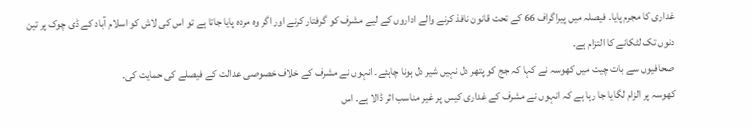غداری کا مجرم پایا۔ فیصلہ میں پیراگراف 66 کے تحت قانون نافذ کرنے والے اداروں کے لیے مشرف کو گرفتار کرنے اور اگر وہ مردہ پایا جاتا ہے تو اس کی لاش کو اسلام آباد کے ڈی چوک پر تین دنوں تک لٹکانے کا التزام ہے۔
صحافیوں سے بات چیت میں کھوسہ نے کہا کہ جج کو پتھر دل نہیں شیر دل ہونا چاہئے۔ انہوں نے مشرف کے خلاف خصوصی عدالت کے فیصلے کی حمایت کی۔
کھوسہ پر الزام لگایا جا رہا ہے کہ انہوں نے مشرف کے غداری کیس پر غیر مناسب اثر ڈالا ہے۔ اس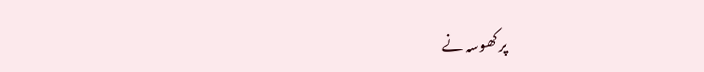پر کھوسہ نے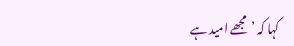کہا کہ ’مجھے امید ہے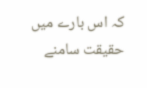کہ اس بارے میں حقیقت سامنے